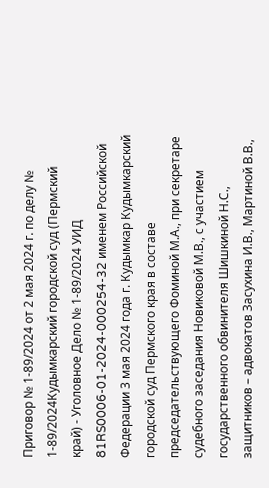Приговор № 1-89/2024 от 2 мая 2024 г. по делу № 1-89/2024Кудымкарский городской суд (Пермский край) - Уголовное Дело № 1-89/2024 УИД 81RS0006-01-2024-000254-32 именем Российской Федерации 3 мая 2024 года г. Кудымкар Кудымкарский городской суд Пермского края в составе председательствующего Фоминой М.А., при секретаре судебного заседания Новиковой М.В., с участием государственного обвинителя Шишкиной Н.С., защитников – адвокатов Засухина И.В., Мартиной В.В.,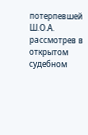потерпевшей Ш.О.А. рассмотрев в открытом судебном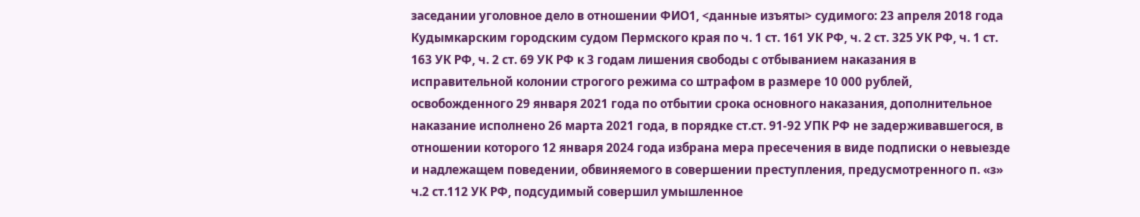заседании уголовное дело в отношении ФИО1, <данные изъяты> судимого: 23 апреля 2018 года Кудымкарским городским судом Пермского края по ч. 1 ст. 161 УК РФ, ч. 2 ст. 325 УК РФ, ч. 1 ст. 163 УК РФ, ч. 2 ст. 69 УК РФ к 3 годам лишения свободы с отбыванием наказания в исправительной колонии строгого режима со штрафом в размере 10 000 рублей, освобожденного 29 января 2021 года по отбытии срока основного наказания, дополнительное наказание исполнено 26 марта 2021 года, в порядке ст.ст. 91-92 УПК РФ не задерживавшегося, в отношении которого 12 января 2024 года избрана мера пресечения в виде подписки о невыезде и надлежащем поведении, обвиняемого в совершении преступления, предусмотренного п. «з» ч.2 ст.112 УК РФ, подсудимый совершил умышленное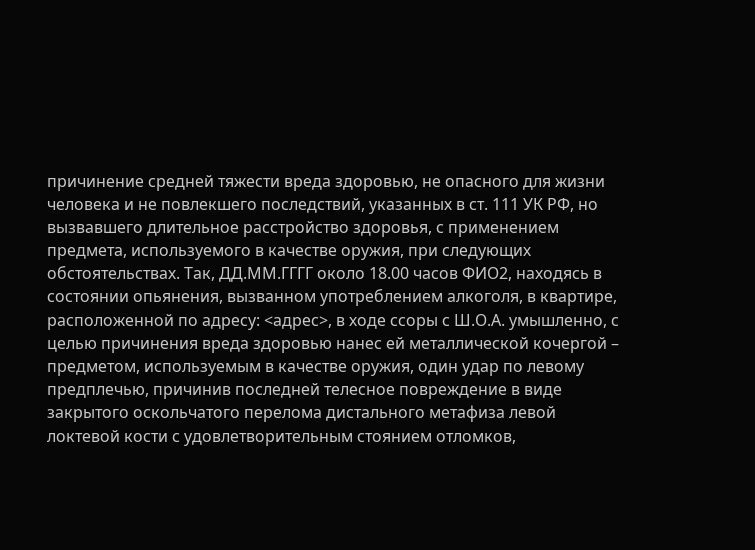причинение средней тяжести вреда здоровью, не опасного для жизни человека и не повлекшего последствий, указанных в ст. 111 УК РФ, но вызвавшего длительное расстройство здоровья, с применением предмета, используемого в качестве оружия, при следующих обстоятельствах. Так, ДД.ММ.ГГГГ около 18.00 часов ФИО2, находясь в состоянии опьянения, вызванном употреблением алкоголя, в квартире, расположенной по адресу: <адрес>, в ходе ссоры с Ш.О.А. умышленно, с целью причинения вреда здоровью нанес ей металлической кочергой – предметом, используемым в качестве оружия, один удар по левому предплечью, причинив последней телесное повреждение в виде закрытого оскольчатого перелома дистального метафиза левой локтевой кости с удовлетворительным стоянием отломков,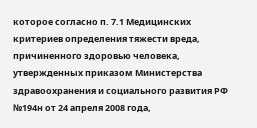которое согласно п. 7.1 Медицинских критериев определения тяжести вреда, причиненного здоровью человека, утвержденных приказом Министерства здравоохранения и социального развития РФ №194н от 24 апреля 2008 года,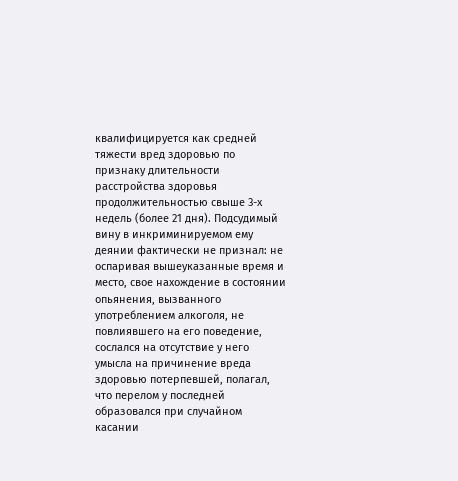квалифицируется как средней тяжести вред здоровью по признаку длительности расстройства здоровья продолжительностью свыше 3-х недель (более 21 дня). Подсудимый вину в инкриминируемом ему деянии фактически не признал: не оспаривая вышеуказанные время и место, свое нахождение в состоянии опьянения, вызванного употреблением алкоголя, не повлиявшего на его поведение, сослался на отсутствие у него умысла на причинение вреда здоровью потерпевшей, полагал, что перелом у последней образовался при случайном касании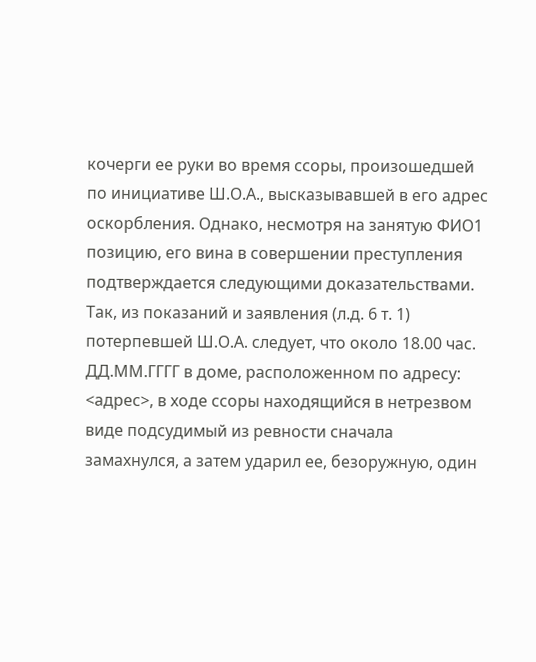кочерги ее руки во время ссоры, произошедшей по инициативе Ш.О.А., высказывавшей в его адрес оскорбления. Однако, несмотря на занятую ФИО1 позицию, его вина в совершении преступления подтверждается следующими доказательствами. Так, из показаний и заявления (л.д. 6 т. 1) потерпевшей Ш.О.А. следует, что около 18.00 час. ДД.ММ.ГГГГ в доме, расположенном по адресу: <адрес>, в ходе ссоры находящийся в нетрезвом виде подсудимый из ревности сначала замахнулся, а затем ударил ее, безоружную, один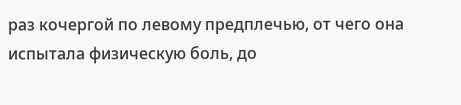раз кочергой по левому предплечью, от чего она испытала физическую боль, до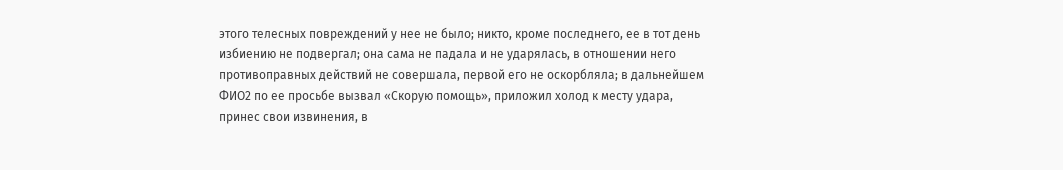этого телесных повреждений у нее не было; никто, кроме последнего, ее в тот день избиению не подвергал; она сама не падала и не ударялась, в отношении него противоправных действий не совершала, первой его не оскорбляла; в дальнейшем ФИО2 по ее просьбе вызвал «Скорую помощь», приложил холод к месту удара, принес свои извинения, в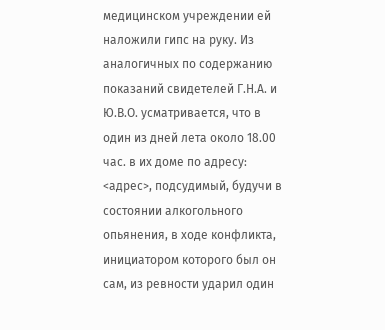медицинском учреждении ей наложили гипс на руку. Из аналогичных по содержанию показаний свидетелей Г.Н.А. и Ю.В.О. усматривается, что в один из дней лета около 18.00 час. в их доме по адресу: <адрес>, подсудимый, будучи в состоянии алкогольного опьянения, в ходе конфликта, инициатором которого был он сам, из ревности ударил один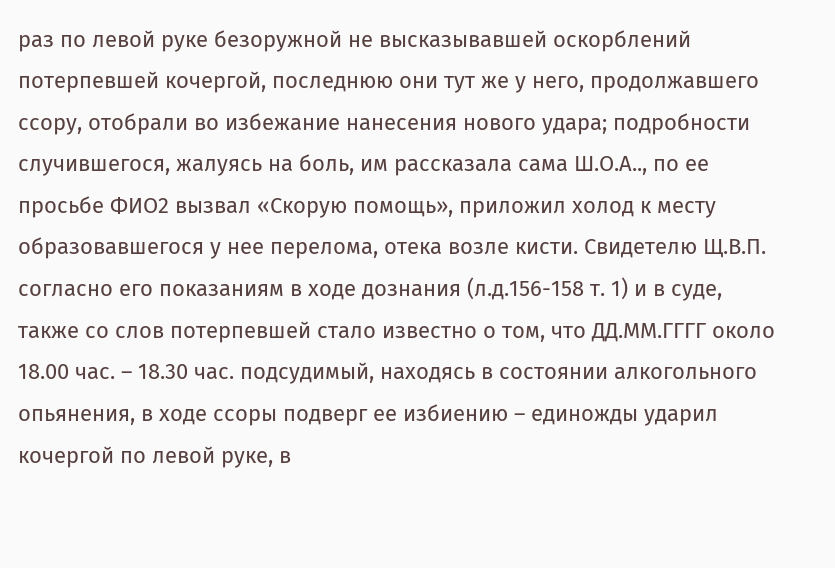раз по левой руке безоружной не высказывавшей оскорблений потерпевшей кочергой, последнюю они тут же у него, продолжавшего ссору, отобрали во избежание нанесения нового удара; подробности случившегося, жалуясь на боль, им рассказала сама Ш.О.А.., по ее просьбе ФИО2 вызвал «Скорую помощь», приложил холод к месту образовавшегося у нее перелома, отека возле кисти. Свидетелю Щ.В.П. согласно его показаниям в ходе дознания (л.д.156-158 т. 1) и в суде, также со слов потерпевшей стало известно о том, что ДД.ММ.ГГГГ около 18.00 час. – 18.30 час. подсудимый, находясь в состоянии алкогольного опьянения, в ходе ссоры подверг ее избиению – единожды ударил кочергой по левой руке, в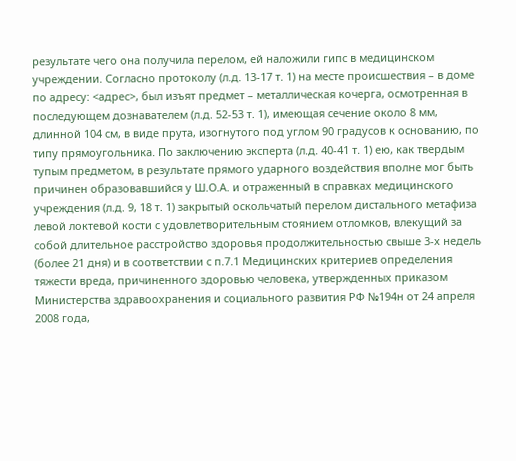результате чего она получила перелом, ей наложили гипс в медицинском учреждении. Согласно протоколу (л.д. 13-17 т. 1) на месте происшествия – в доме по адресу: <адрес>, был изъят предмет – металлическая кочерга, осмотренная в последующем дознавателем (л.д. 52-53 т. 1), имеющая сечение около 8 мм, длинной 104 см, в виде прута, изогнутого под углом 90 градусов к основанию, по типу прямоугольника. По заключению эксперта (л.д. 40-41 т. 1) ею, как твердым тупым предметом, в результате прямого ударного воздействия вполне мог быть причинен образовавшийся у Ш.О.А. и отраженный в справках медицинского учреждения (л.д. 9, 18 т. 1) закрытый оскольчатый перелом дистального метафиза левой локтевой кости с удовлетворительным стоянием отломков, влекущий за собой длительное расстройство здоровья продолжительностью свыше 3-х недель (более 21 дня) и в соответствии с п.7.1 Медицинских критериев определения тяжести вреда, причиненного здоровью человека, утвержденных приказом Министерства здравоохранения и социального развития РФ №194н от 24 апреля 2008 года,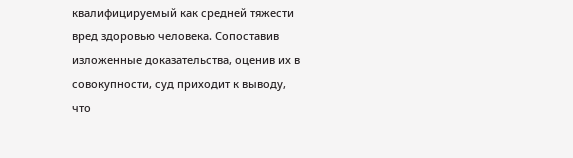квалифицируемый как средней тяжести вред здоровью человека. Сопоставив изложенные доказательства, оценив их в совокупности, суд приходит к выводу, что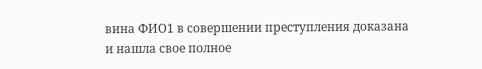вина ФИО1 в совершении преступления доказана и нашла свое полное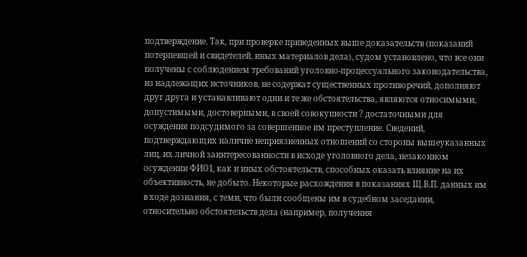подтверждение. Так, при проверке приведенных выше доказательств (показаний потерпевшей и свидетелей, иных материалов дела), судом установлено, что все они получены с соблюдением требований уголовно-процессуального законодательства, из надлежащих источников, не содержат существенных противоречий, дополняют друг друга и устанавливают одни и те же обстоятельства, являются относимыми, допустимыми, достоверными, в своей совокупности ? достаточными для осуждения подсудимого за совершенное им преступление. Сведений, подтверждающих наличие неприязненных отношений со стороны вышеуказанных лиц, их личной заинтересованности в исходе уголовного дела, незаконном осуждении ФИО1, как и иных обстоятельств, способных оказать влияние на их объективность, не добыто. Некоторые расхождения в показаниях Щ.В.П. данных им в ходе дознания, с теми, что были сообщены им в судебном заседании, относительно обстоятельств дела (например, получения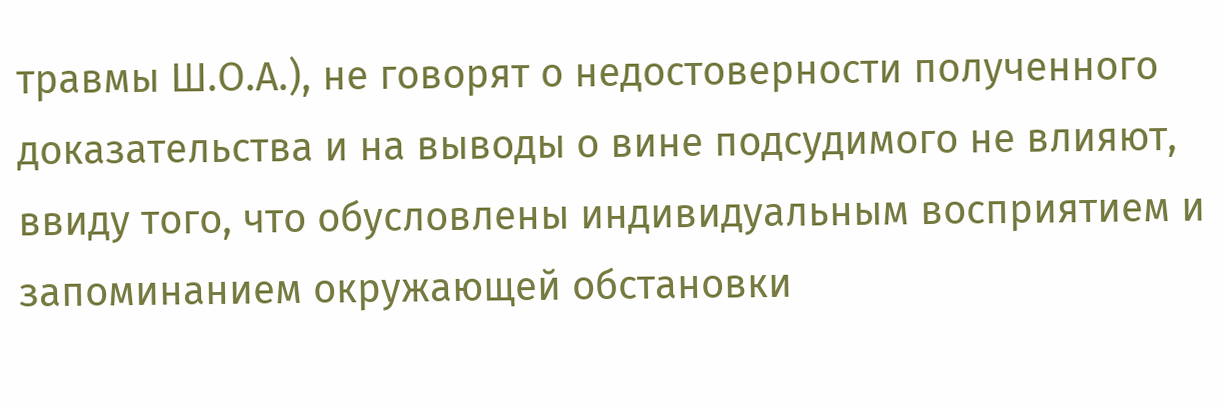травмы Ш.О.А.), не говорят о недостоверности полученного доказательства и на выводы о вине подсудимого не влияют, ввиду того, что обусловлены индивидуальным восприятием и запоминанием окружающей обстановки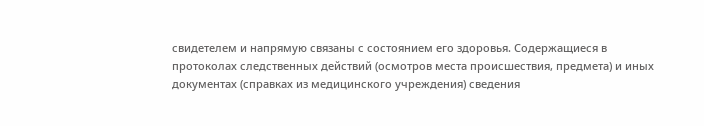свидетелем и напрямую связаны с состоянием его здоровья. Содержащиеся в протоколах следственных действий (осмотров места происшествия, предмета) и иных документах (справках из медицинского учреждения) сведения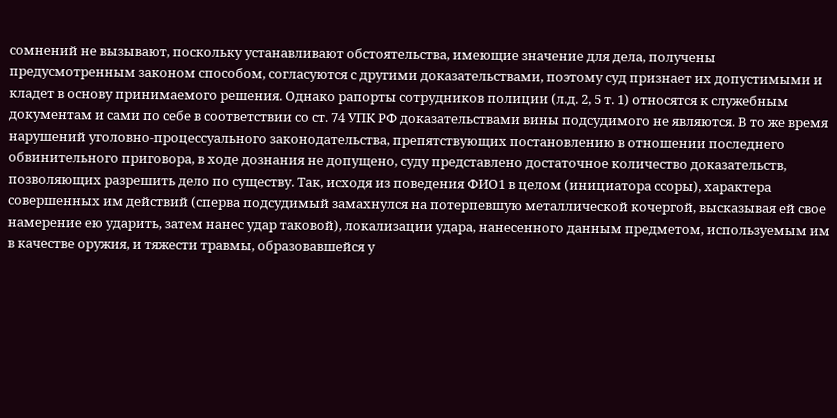сомнений не вызывают, поскольку устанавливают обстоятельства, имеющие значение для дела, получены предусмотренным законом способом, согласуются с другими доказательствами, поэтому суд признает их допустимыми и кладет в основу принимаемого решения. Однако рапорты сотрудников полиции (л.д. 2, 5 т. 1) относятся к служебным документам и сами по себе в соответствии со ст. 74 УПК РФ доказательствами вины подсудимого не являются. В то же время нарушений уголовно-процессуального законодательства, препятствующих постановлению в отношении последнего обвинительного приговора, в ходе дознания не допущено, суду представлено достаточное количество доказательств, позволяющих разрешить дело по существу. Так, исходя из поведения ФИО1 в целом (инициатора ссоры), характера совершенных им действий (сперва подсудимый замахнулся на потерпевшую металлической кочергой, высказывая ей свое намерение ею ударить, затем нанес удар таковой), локализации удара, нанесенного данным предметом, используемым им в качестве оружия, и тяжести травмы, образовавшейся у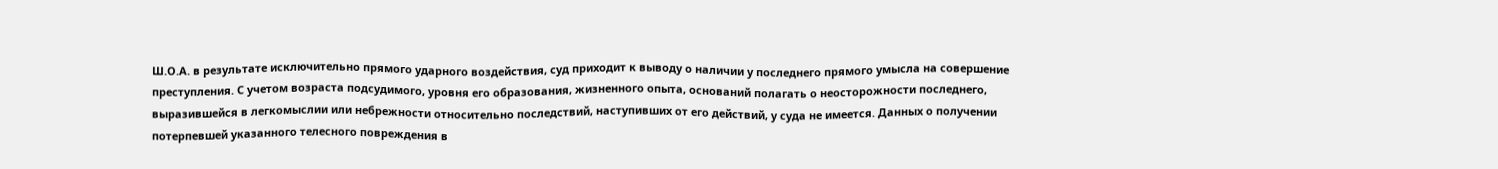Ш.О.А. в результате исключительно прямого ударного воздействия, суд приходит к выводу о наличии у последнего прямого умысла на совершение преступления. С учетом возраста подсудимого, уровня его образования, жизненного опыта, оснований полагать о неосторожности последнего, выразившейся в легкомыслии или небрежности относительно последствий, наступивших от его действий, у суда не имеется. Данных о получении потерпевшей указанного телесного повреждения в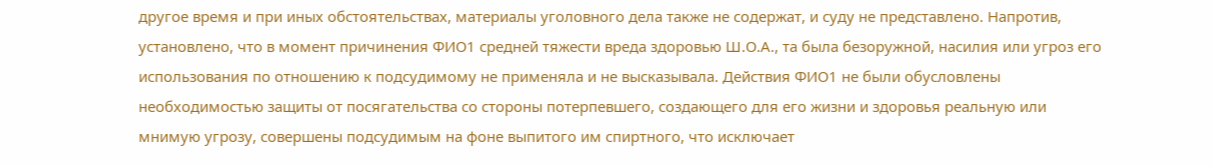другое время и при иных обстоятельствах, материалы уголовного дела также не содержат, и суду не представлено. Напротив, установлено, что в момент причинения ФИО1 средней тяжести вреда здоровью Ш.О.А., та была безоружной, насилия или угроз его использования по отношению к подсудимому не применяла и не высказывала. Действия ФИО1 не были обусловлены необходимостью защиты от посягательства со стороны потерпевшего, создающего для его жизни и здоровья реальную или мнимую угрозу, совершены подсудимым на фоне выпитого им спиртного, что исключает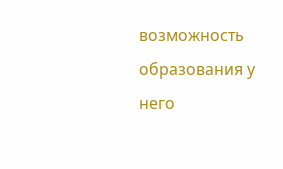возможность образования у него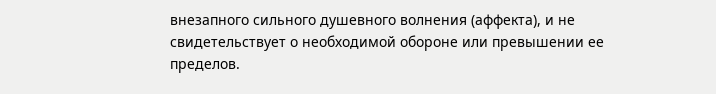внезапного сильного душевного волнения (аффекта), и не свидетельствует о необходимой обороне или превышении ее пределов.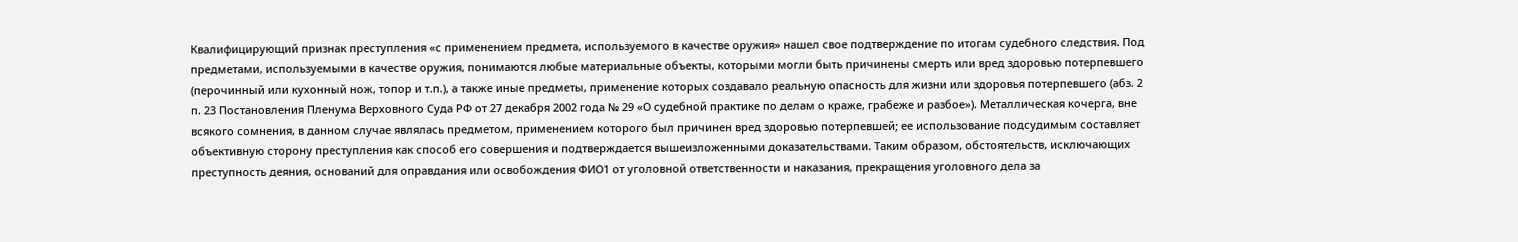Квалифицирующий признак преступления «с применением предмета, используемого в качестве оружия» нашел свое подтверждение по итогам судебного следствия. Под предметами, используемыми в качестве оружия, понимаются любые материальные объекты, которыми могли быть причинены смерть или вред здоровью потерпевшего (перочинный или кухонный нож, топор и т.п.), а также иные предметы, применение которых создавало реальную опасность для жизни или здоровья потерпевшего (абз. 2 п. 23 Постановления Пленума Верховного Суда РФ от 27 декабря 2002 года № 29 «О судебной практике по делам о краже, грабеже и разбое»). Металлическая кочерга, вне всякого сомнения, в данном случае являлась предметом, применением которого был причинен вред здоровью потерпевшей; ее использование подсудимым составляет объективную сторону преступления как способ его совершения и подтверждается вышеизложенными доказательствами. Таким образом, обстоятельств, исключающих преступность деяния, оснований для оправдания или освобождения ФИО1 от уголовной ответственности и наказания, прекращения уголовного дела за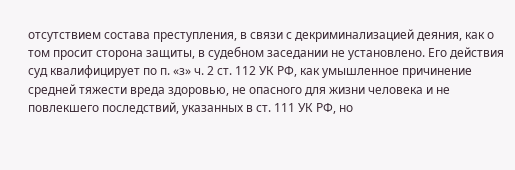отсутствием состава преступления, в связи с декриминализацией деяния, как о том просит сторона защиты, в судебном заседании не установлено. Его действия суд квалифицирует по п. «з» ч. 2 ст. 112 УК РФ, как умышленное причинение средней тяжести вреда здоровью, не опасного для жизни человека и не повлекшего последствий, указанных в ст. 111 УК РФ, но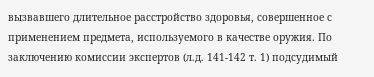вызвавшего длительное расстройство здоровья, совершенное с применением предмета, используемого в качестве оружия. По заключению комиссии экспертов (л.д. 141-142 т. 1) подсудимый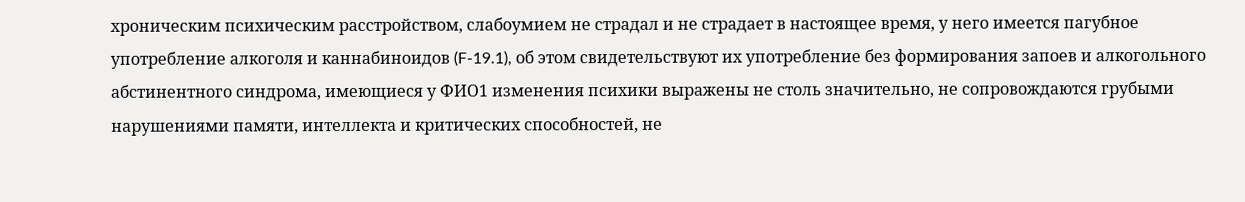хроническим психическим расстройством, слабоумием не страдал и не страдает в настоящее время, у него имеется пагубное употребление алкоголя и каннабиноидов (F-19.1), об этом свидетельствуют их употребление без формирования запоев и алкогольного абстинентного синдрома, имеющиеся у ФИО1 изменения психики выражены не столь значительно, не сопровождаются грубыми нарушениями памяти, интеллекта и критических способностей, не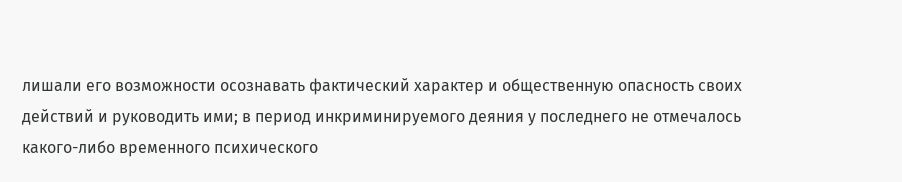лишали его возможности осознавать фактический характер и общественную опасность своих действий и руководить ими; в период инкриминируемого деяния у последнего не отмечалось какого-либо временного психического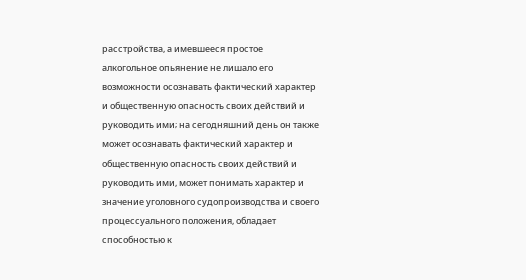расстройства, а имевшееся простое алкогольное опьянение не лишало его возможности осознавать фактический характер и общественную опасность своих действий и руководить ими; на сегодняшний день он также может осознавать фактический характер и общественную опасность своих действий и руководить ими, может понимать характер и значение уголовного судопроизводства и своего процессуального положения, обладает способностью к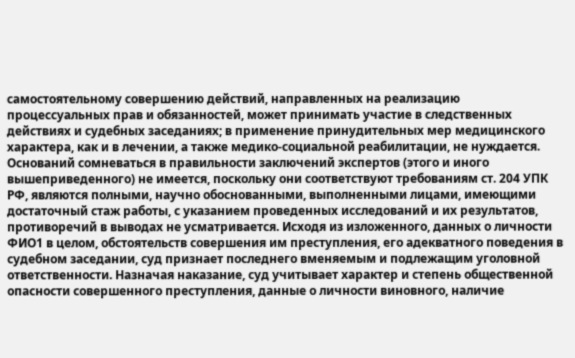самостоятельному совершению действий, направленных на реализацию процессуальных прав и обязанностей, может принимать участие в следственных действиях и судебных заседаниях; в применение принудительных мер медицинского характера, как и в лечении, а также медико-социальной реабилитации, не нуждается. Оснований сомневаться в правильности заключений экспертов (этого и иного вышеприведенного) не имеется, поскольку они соответствуют требованиям ст. 204 УПК РФ, являются полными, научно обоснованными, выполненными лицами, имеющими достаточный стаж работы, с указанием проведенных исследований и их результатов, противоречий в выводах не усматривается. Исходя из изложенного, данных о личности ФИО1 в целом, обстоятельств совершения им преступления, его адекватного поведения в судебном заседании, суд признает последнего вменяемым и подлежащим уголовной ответственности. Назначая наказание, суд учитывает характер и степень общественной опасности совершенного преступления, данные о личности виновного, наличие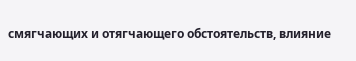смягчающих и отягчающего обстоятельств, влияние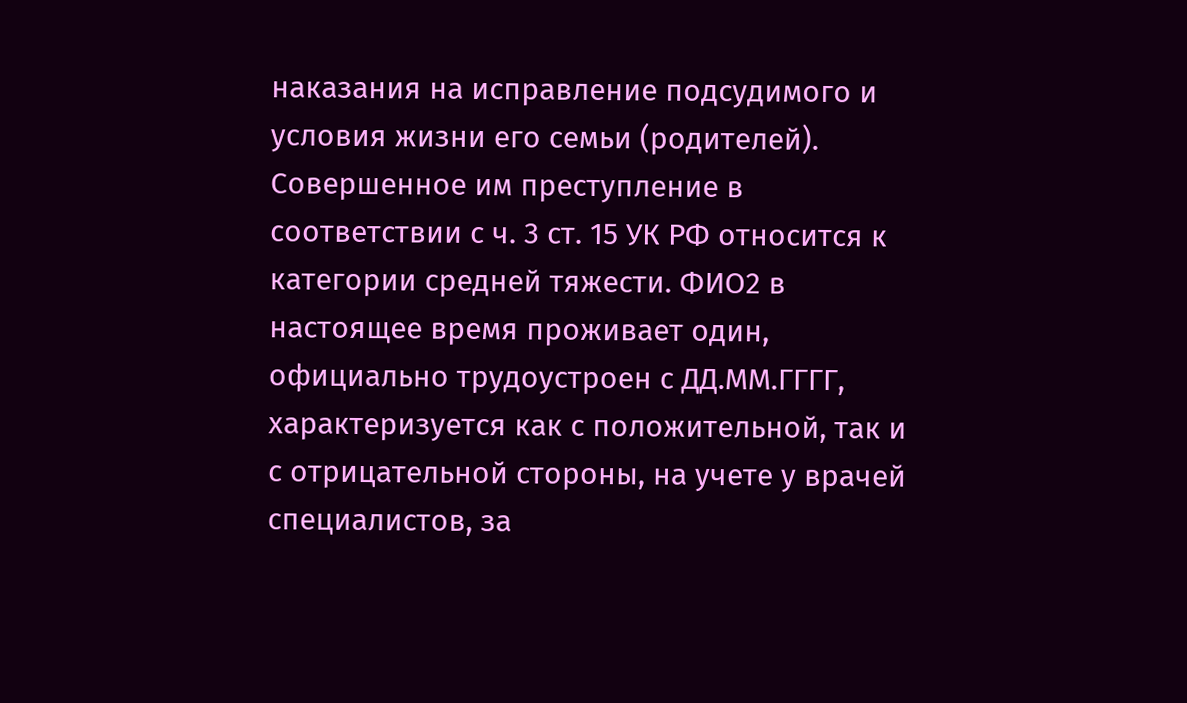наказания на исправление подсудимого и условия жизни его семьи (родителей). Совершенное им преступление в соответствии с ч. 3 ст. 15 УК РФ относится к категории средней тяжести. ФИО2 в настоящее время проживает один, официально трудоустроен с ДД.ММ.ГГГГ, характеризуется как с положительной, так и с отрицательной стороны, на учете у врачей специалистов, за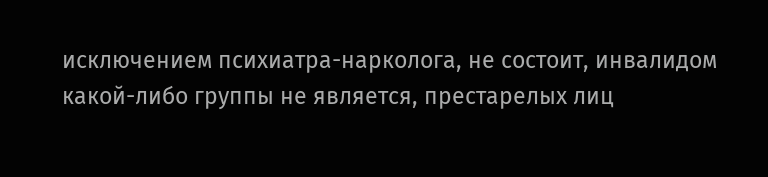исключением психиатра-нарколога, не состоит, инвалидом какой-либо группы не является, престарелых лиц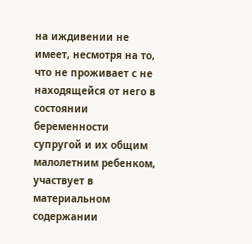на иждивении не имеет, несмотря на то, что не проживает с не находящейся от него в состоянии беременности супругой и их общим малолетним ребенком, участвует в материальном содержании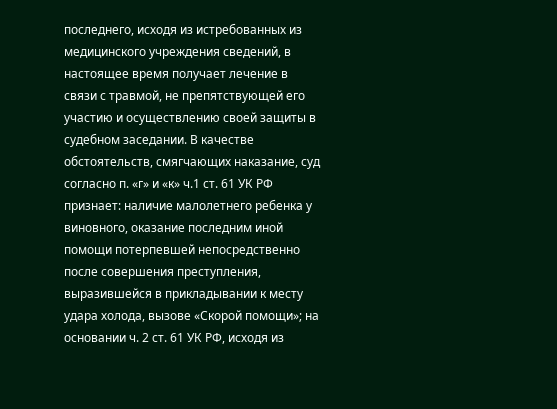последнего, исходя из истребованных из медицинского учреждения сведений, в настоящее время получает лечение в связи с травмой, не препятствующей его участию и осуществлению своей защиты в судебном заседании. В качестве обстоятельств, смягчающих наказание, суд согласно п. «г» и «к» ч.1 ст. 61 УК РФ признает: наличие малолетнего ребенка у виновного, оказание последним иной помощи потерпевшей непосредственно после совершения преступления, выразившейся в прикладывании к месту удара холода, вызове «Скорой помощи»; на основании ч. 2 ст. 61 УК РФ, исходя из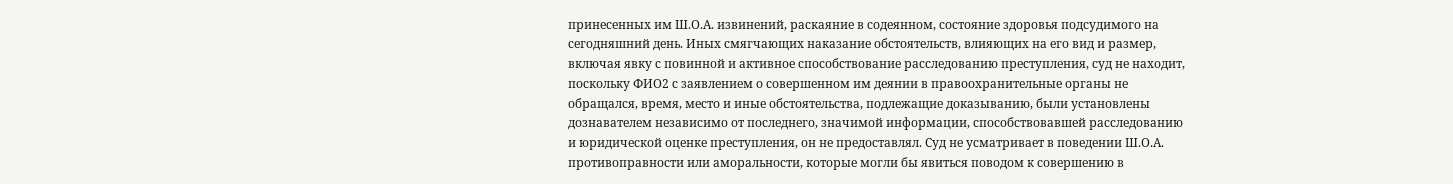принесенных им Ш.О.А. извинений, раскаяние в содеянном, состояние здоровья подсудимого на сегодняшний день. Иных смягчающих наказание обстоятельств, влияющих на его вид и размер, включая явку с повинной и активное способствование расследованию преступления, суд не находит, поскольку ФИО2 с заявлением о совершенном им деянии в правоохранительные органы не обращался, время, место и иные обстоятельства, подлежащие доказыванию, были установлены дознавателем независимо от последнего, значимой информации, способствовавшей расследованию и юридической оценке преступления, он не предоставлял. Суд не усматривает в поведении Ш.О.А. противоправности или аморальности, которые могли бы явиться поводом к совершению в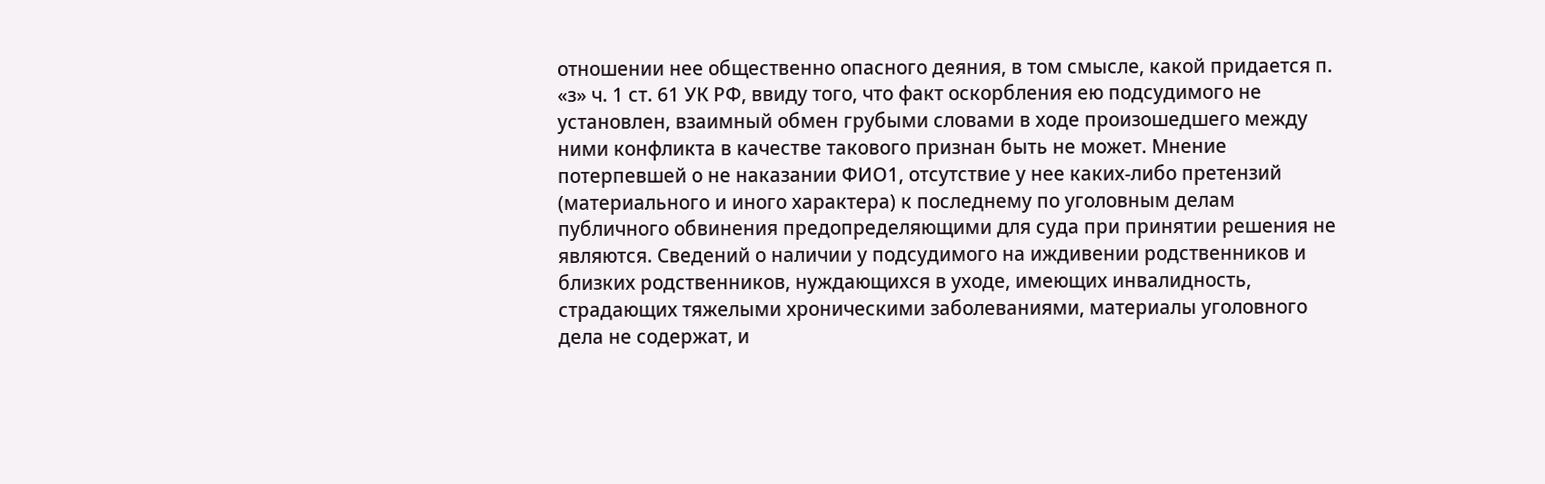отношении нее общественно опасного деяния, в том смысле, какой придается п. «з» ч. 1 ст. 61 УК РФ, ввиду того, что факт оскорбления ею подсудимого не установлен, взаимный обмен грубыми словами в ходе произошедшего между ними конфликта в качестве такового признан быть не может. Мнение потерпевшей о не наказании ФИО1, отсутствие у нее каких-либо претензий (материального и иного характера) к последнему по уголовным делам публичного обвинения предопределяющими для суда при принятии решения не являются. Сведений о наличии у подсудимого на иждивении родственников и близких родственников, нуждающихся в уходе, имеющих инвалидность, страдающих тяжелыми хроническими заболеваниями, материалы уголовного дела не содержат, и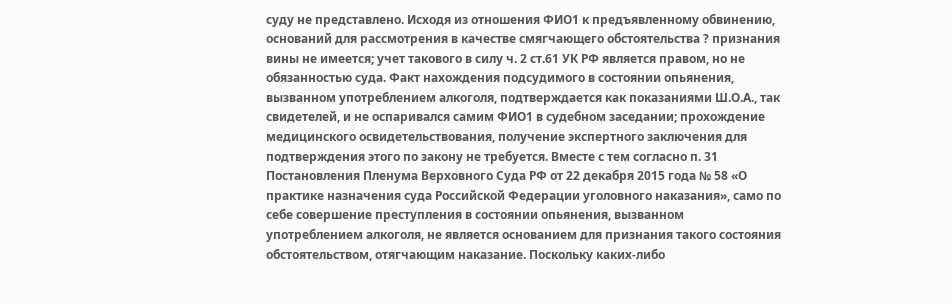суду не представлено. Исходя из отношения ФИО1 к предъявленному обвинению, оснований для рассмотрения в качестве смягчающего обстоятельства ? признания вины не имеется; учет такового в силу ч. 2 ст.61 УК РФ является правом, но не обязанностью суда. Факт нахождения подсудимого в состоянии опьянения, вызванном употреблением алкоголя, подтверждается как показаниями Ш.О.А., так свидетелей, и не оспаривался самим ФИО1 в судебном заседании; прохождение медицинского освидетельствования, получение экспертного заключения для подтверждения этого по закону не требуется. Вместе с тем согласно п. 31 Постановления Пленума Верховного Суда РФ от 22 декабря 2015 года № 58 «О практике назначения суда Российской Федерации уголовного наказания», само по себе совершение преступления в состоянии опьянения, вызванном употреблением алкоголя, не является основанием для признания такого состояния обстоятельством, отягчающим наказание. Поскольку каких-либо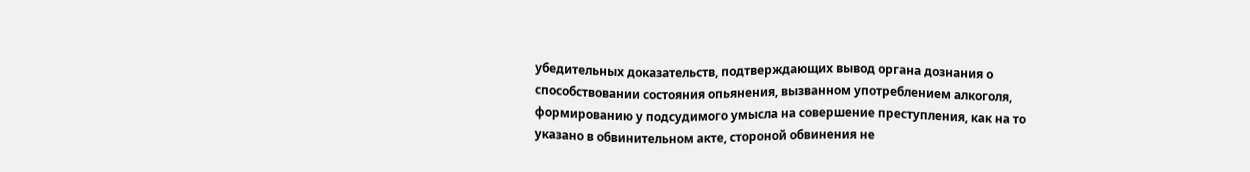убедительных доказательств, подтверждающих вывод органа дознания о способствовании состояния опьянения, вызванном употреблением алкоголя, формированию у подсудимого умысла на совершение преступления, как на то указано в обвинительном акте, стороной обвинения не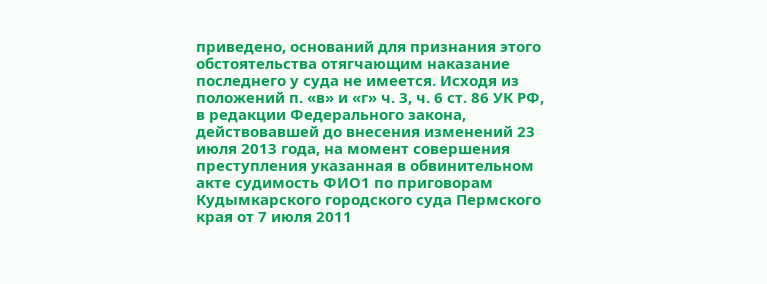приведено, оснований для признания этого обстоятельства отягчающим наказание последнего у суда не имеется. Исходя из положений п. «в» и «г» ч. 3, ч. 6 ст. 86 УК РФ, в редакции Федерального закона, действовавшей до внесения изменений 23 июля 2013 года, на момент совершения преступления указанная в обвинительном акте судимость ФИО1 по приговорам Кудымкарского городского суда Пермского края от 7 июля 2011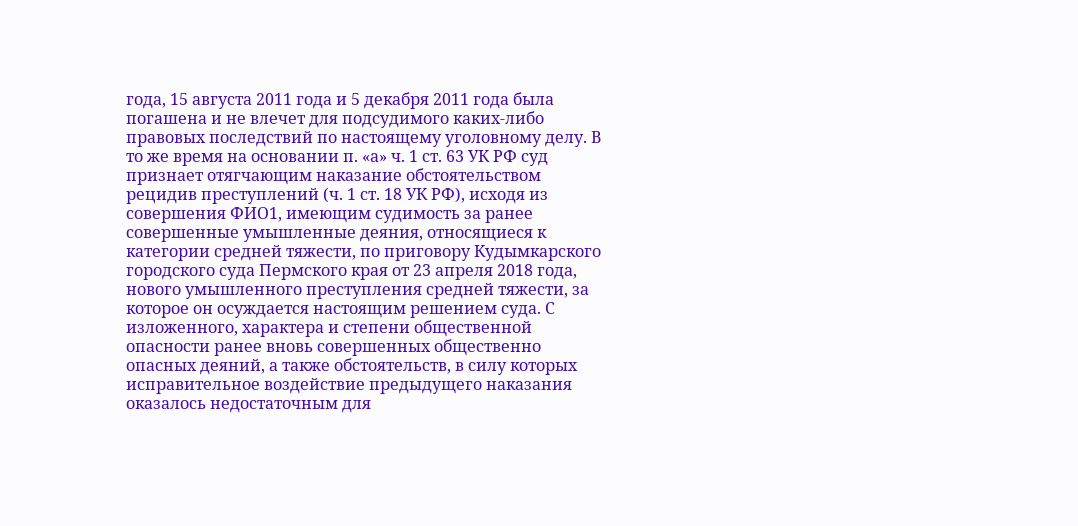года, 15 августа 2011 года и 5 декабря 2011 года была погашена и не влечет для подсудимого каких-либо правовых последствий по настоящему уголовному делу. В то же время на основании п. «а» ч. 1 ст. 63 УК РФ суд признает отягчающим наказание обстоятельством рецидив преступлений (ч. 1 ст. 18 УК РФ), исходя из совершения ФИО1, имеющим судимость за ранее совершенные умышленные деяния, относящиеся к категории средней тяжести, по приговору Кудымкарского городского суда Пермского края от 23 апреля 2018 года, нового умышленного преступления средней тяжести, за которое он осуждается настоящим решением суда. С изложенного, характера и степени общественной опасности ранее вновь совершенных общественно опасных деяний, а также обстоятельств, в силу которых исправительное воздействие предыдущего наказания оказалось недостаточным для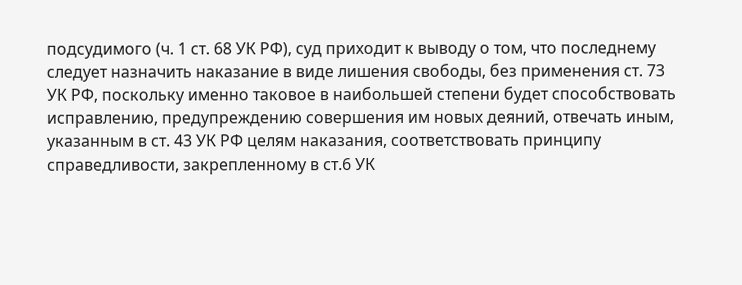подсудимого (ч. 1 ст. 68 УК РФ), суд приходит к выводу о том, что последнему следует назначить наказание в виде лишения свободы, без применения ст. 73 УК РФ, поскольку именно таковое в наибольшей степени будет способствовать исправлению, предупреждению совершения им новых деяний, отвечать иным, указанным в ст. 43 УК РФ целям наказания, соответствовать принципу справедливости, закрепленному в ст.6 УК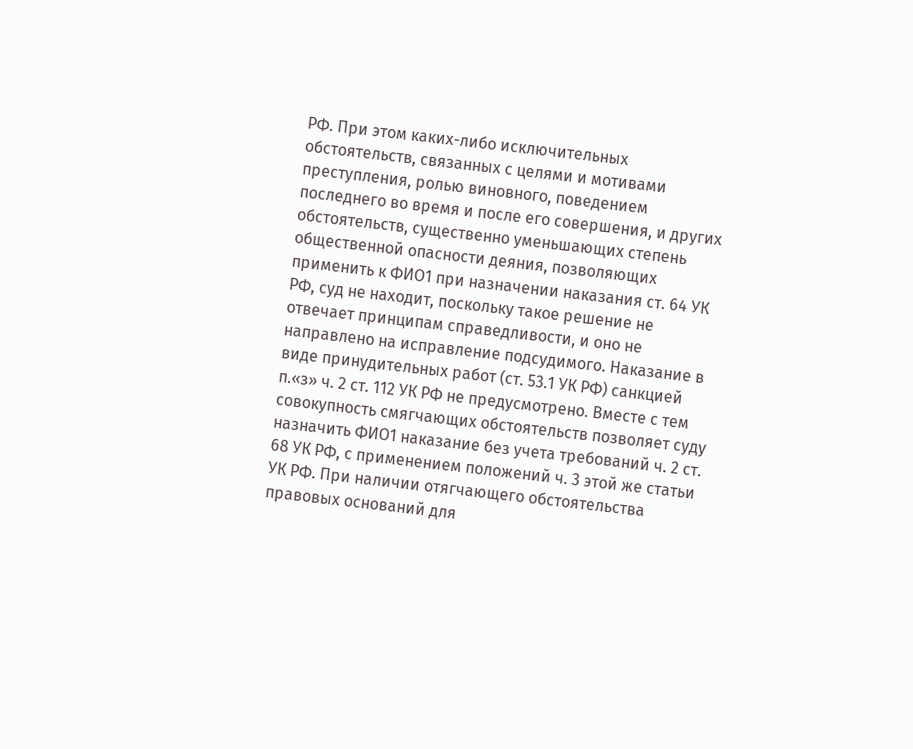РФ. При этом каких-либо исключительных обстоятельств, связанных с целями и мотивами преступления, ролью виновного, поведением последнего во время и после его совершения, и других обстоятельств, существенно уменьшающих степень общественной опасности деяния, позволяющих применить к ФИО1 при назначении наказания ст. 64 УК РФ, суд не находит, поскольку такое решение не отвечает принципам справедливости, и оно не направлено на исправление подсудимого. Наказание в виде принудительных работ (ст. 53.1 УК РФ) санкцией п.«з» ч. 2 ст. 112 УК РФ не предусмотрено. Вместе с тем совокупность смягчающих обстоятельств позволяет суду назначить ФИО1 наказание без учета требований ч. 2 ст. 68 УК РФ, с применением положений ч. 3 этой же статьи УК РФ. При наличии отягчающего обстоятельства правовых оснований для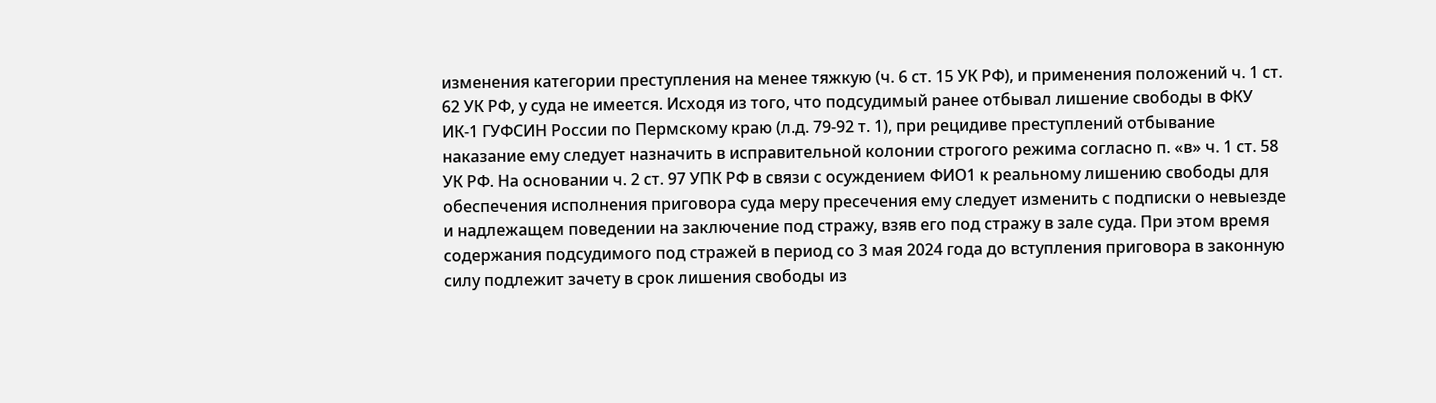изменения категории преступления на менее тяжкую (ч. 6 ст. 15 УК РФ), и применения положений ч. 1 ст. 62 УК РФ, у суда не имеется. Исходя из того, что подсудимый ранее отбывал лишение свободы в ФКУ ИК-1 ГУФСИН России по Пермскому краю (л.д. 79-92 т. 1), при рецидиве преступлений отбывание наказание ему следует назначить в исправительной колонии строгого режима согласно п. «в» ч. 1 ст. 58 УК РФ. На основании ч. 2 ст. 97 УПК РФ в связи с осуждением ФИО1 к реальному лишению свободы для обеспечения исполнения приговора суда меру пресечения ему следует изменить с подписки о невыезде и надлежащем поведении на заключение под стражу, взяв его под стражу в зале суда. При этом время содержания подсудимого под стражей в период со 3 мая 2024 года до вступления приговора в законную силу подлежит зачету в срок лишения свободы из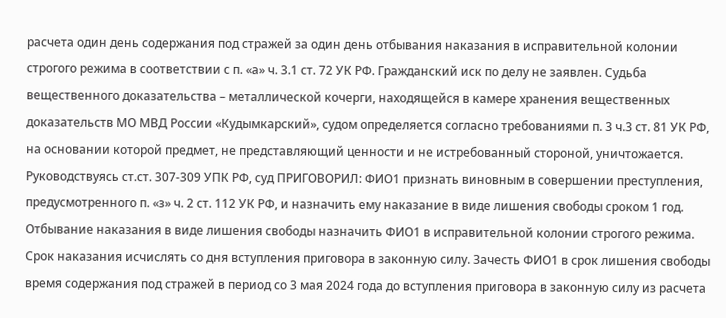расчета один день содержания под стражей за один день отбывания наказания в исправительной колонии строгого режима в соответствии с п. «а» ч. 3.1 ст. 72 УК РФ. Гражданский иск по делу не заявлен. Судьба вещественного доказательства – металлической кочерги, находящейся в камере хранения вещественных доказательств МО МВД России «Кудымкарский», судом определяется согласно требованиями п. 3 ч.3 ст. 81 УК РФ, на основании которой предмет, не представляющий ценности и не истребованный стороной, уничтожается. Руководствуясь ст.ст. 307-309 УПК РФ, суд ПРИГОВОРИЛ: ФИО1 признать виновным в совершении преступления, предусмотренного п. «з» ч. 2 ст. 112 УК РФ, и назначить ему наказание в виде лишения свободы сроком 1 год. Отбывание наказания в виде лишения свободы назначить ФИО1 в исправительной колонии строгого режима. Срок наказания исчислять со дня вступления приговора в законную силу. Зачесть ФИО1 в срок лишения свободы время содержания под стражей в период со 3 мая 2024 года до вступления приговора в законную силу из расчета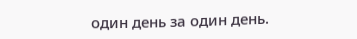один день за один день.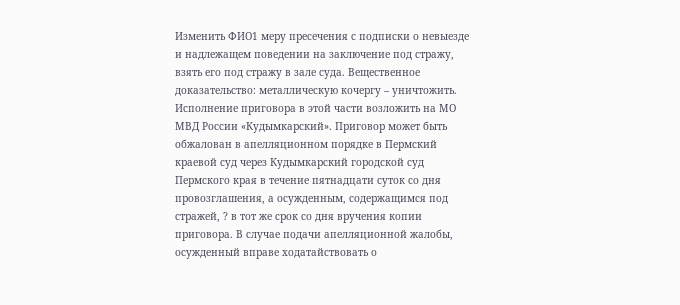Изменить ФИО1 меру пресечения с подписки о невыезде и надлежащем поведении на заключение под стражу, взять его под стражу в зале суда. Вещественное доказательство: металлическую кочергу – уничтожить. Исполнение приговора в этой части возложить на МО МВД России «Кудымкарский». Приговор может быть обжалован в апелляционном порядке в Пермский краевой суд через Кудымкарский городской суд Пермского края в течение пятнадцати суток со дня провозглашения, а осужденным, содержащимся под стражей, ? в тот же срок со дня вручения копии приговора. В случае подачи апелляционной жалобы, осужденный вправе ходатайствовать о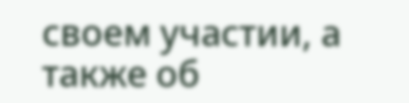своем участии, а также об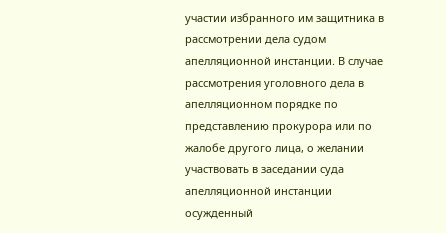участии избранного им защитника в рассмотрении дела судом апелляционной инстанции. В случае рассмотрения уголовного дела в апелляционном порядке по представлению прокурора или по жалобе другого лица, о желании участвовать в заседании суда апелляционной инстанции осужденный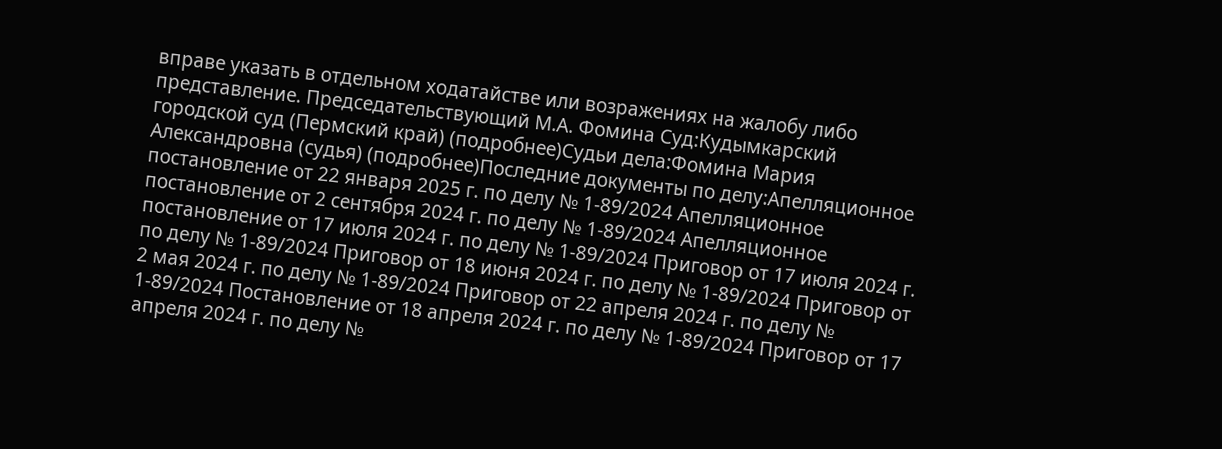вправе указать в отдельном ходатайстве или возражениях на жалобу либо представление. Председательствующий М.А. Фомина Суд:Кудымкарский городской суд (Пермский край) (подробнее)Судьи дела:Фомина Мария Александровна (судья) (подробнее)Последние документы по делу:Апелляционное постановление от 22 января 2025 г. по делу № 1-89/2024 Апелляционное постановление от 2 сентября 2024 г. по делу № 1-89/2024 Апелляционное постановление от 17 июля 2024 г. по делу № 1-89/2024 Приговор от 17 июля 2024 г. по делу № 1-89/2024 Приговор от 18 июня 2024 г. по делу № 1-89/2024 Приговор от 2 мая 2024 г. по делу № 1-89/2024 Приговор от 22 апреля 2024 г. по делу № 1-89/2024 Постановление от 18 апреля 2024 г. по делу № 1-89/2024 Приговор от 17 апреля 2024 г. по делу №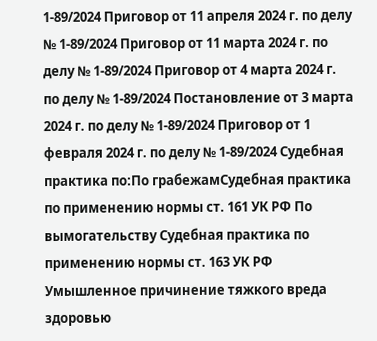1-89/2024 Приговор от 11 апреля 2024 г. по делу № 1-89/2024 Приговор от 11 марта 2024 г. по делу № 1-89/2024 Приговор от 4 марта 2024 г. по делу № 1-89/2024 Постановление от 3 марта 2024 г. по делу № 1-89/2024 Приговор от 1 февраля 2024 г. по делу № 1-89/2024 Судебная практика по:По грабежамСудебная практика по применению нормы ст. 161 УК РФ По вымогательству Судебная практика по применению нормы ст. 163 УК РФ Умышленное причинение тяжкого вреда здоровью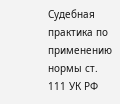Судебная практика по применению нормы ст. 111 УК РФ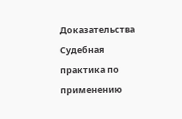Доказательства Судебная практика по применению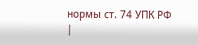нормы ст. 74 УПК РФ |